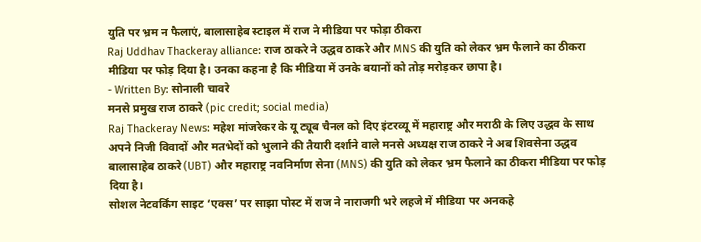युति पर भ्रम न फैलाएं, बालासाहेब स्टाइल में राज ने मीडिया पर फोड़ा ठीकरा
Raj Uddhav Thackeray alliance: राज ठाकरे ने उद्धव ठाकरे और MNS की युति को लेकर भ्रम फैलाने का ठीकरा मीडिया पर फोड़ दिया है। उनका कहना है कि मीडिया में उनके बयानों को तोड़ मरोड़कर छापा है।
- Written By: सोनाली चावरे
मनसे प्रमुख राज ठाकरे (pic credit; social media)
Raj Thackeray News: महेश मांजरेकर के यू ट्यूब चैनल को दिए इंटरव्यू में महाराष्ट्र और मराठी के लिए उद्धव के साथ अपने निजी विवादों और मतभेदों को भुलाने की तैयारी दर्शाने वाले मनसे अध्यक्ष राज ठाकरे ने अब शिवसेना उद्धव बालासाहेब ठाकरे (UBT) और महाराष्ट्र नवनिर्माण सेना (MNS) की युति को लेकर भ्रम फैलाने का ठीकरा मीडिया पर फोड़ दिया है।
सोशल नेटवर्किंग साइट ‘एक्स’ पर साझा पोस्ट में राज ने नाराजगी भरे लहजे में मीडिया पर अनकहे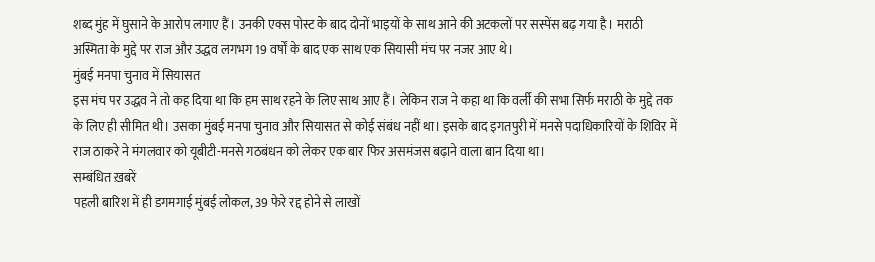शब्द मुंह में घुसाने के आरोप लगाए हैं। उनकी एक्स पोस्ट के बाद दोनों भाइयों के साथ आने की अटकलों पर सस्पेंस बढ़ गया है। मराठी अस्मिता के मुद्दे पर राज और उद्धव लगभग 19 वर्षों के बाद एक साथ एक सियासी मंच पर नजर आए थे।
मुंबई मनपा चुनाव में सियासत
इस मंच पर उद्धव ने तो कह दिया था कि हम साथ रहने के लिए साथ आए हैं। लेकिन राज ने कहा था कि वर्ली की सभा सिर्फ मराठी के मुद्दे तक के लिए ही सीमित थी। उसका मुंबई मनपा चुनाव और सियासत से कोई संबंध नहीं था। इसके बाद इगतपुरी में मनसे पदाधिकारियों के शिविर में राज ठाकरे ने मंगलवार को यूबीटी-मनसे गठबंधन को लेकर एक बार फिर असमंजस बढ़ाने वाला बान दिया था।
सम्बंधित ख़बरें
पहली बारिश में ही डगमगाई मुंबई लोकल, 39 फेरे रद्द होने से लाखों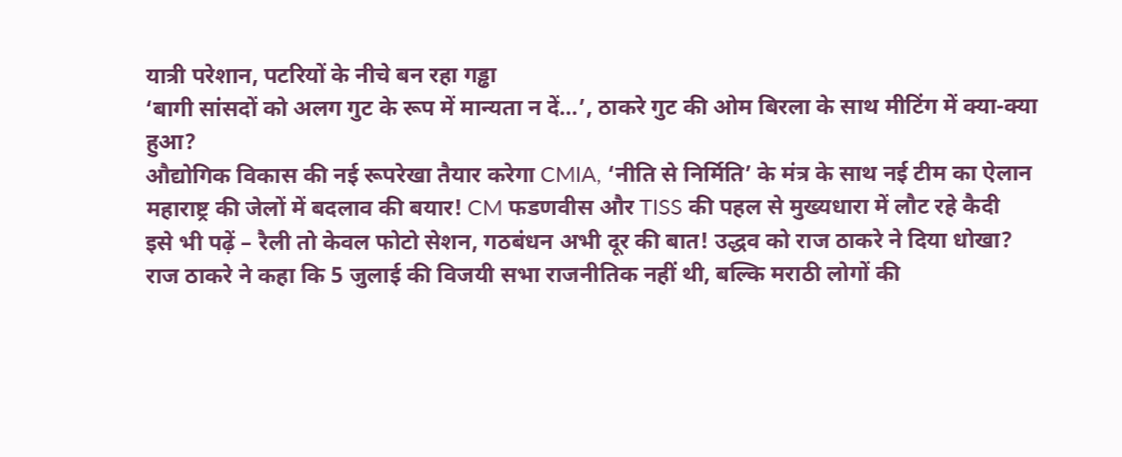यात्री परेशान, पटरियों के नीचे बन रहा गड्ढा
‘बागी सांसदों को अलग गुट के रूप में मान्यता न दें…’, ठाकरे गुट की ओम बिरला के साथ मीटिंग में क्या-क्या हुआ?
औद्योगिक विकास की नई रूपरेखा तैयार करेगा CMIA, ‘नीति से निर्मिति’ के मंत्र के साथ नई टीम का ऐलान
महाराष्ट्र की जेलों में बदलाव की बयार! CM फडणवीस और TISS की पहल से मुख्यधारा में लौट रहे कैदी
इसे भी पढ़ें – रैली तो केवल फोटो सेशन, गठबंधन अभी दूर की बात! उद्धव को राज ठाकरे ने दिया धोखा?
राज ठाकरे ने कहा कि 5 जुलाई की विजयी सभा राजनीतिक नहीं थी, बल्कि मराठी लोगों की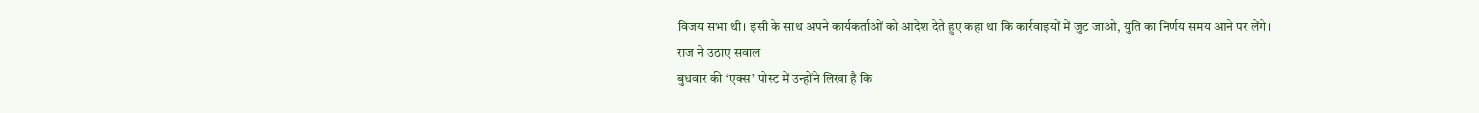विजय सभा थी। इसी के साथ अपने कार्यकर्ताओं को आदेश देते हुए कहा था कि कार्रवाइयों में जुट जाओ, युति का निर्णय समय आने पर लेंगे।
राज ने उठाए सवाल
बुधवार की ‘एक्स’ पोस्ट में उन्होंने लिखा है कि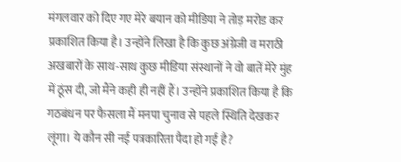मंगलवार को दिए गए मेरे बयान को मीडिया ने तोड़ मरोड कर प्रकाशित किया है। उन्होंने लिखा है कि कुछ अंग्रेजी व मराठी अखबारों के साथ-साथ कुछ मीडिया संस्थानों ने वो बातें मेरे मुंह में ठूंस दी, जो मैंने कही ही नहीं हैं। उन्होंने प्रकाशित किया है कि गठबंधन पर फैसला मैं मनपा चुनाव से पहले स्थिति देखकर लूंगा। ये कौन सी नई पत्रकारिता पैदा हो गई है?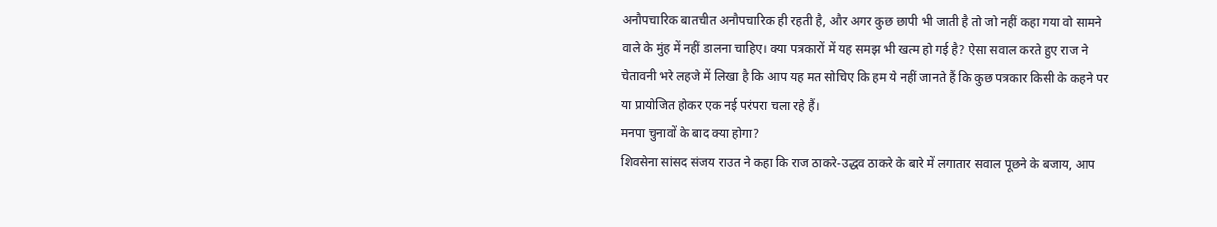अनौपचारिक बातचीत अनौपचारिक ही रहती है, और अगर कुछ छापी भी जाती है तो जो नहीं कहा गया वो सामने वाले के मुंह में नहीं डालना चाहिए। क्या पत्रकारों में यह समझ भी खत्म हो गई है? ऐसा सवाल करते हुए राज ने चेतावनी भरे लहजे में लिखा है कि आप यह मत सोचिए कि हम ये नहीं जानते हैं कि कुछ पत्रकार किसी के कहने पर या प्रायोजित होकर एक नई परंपरा चला रहे हैं।
मनपा चुनावों के बाद क्या होगा?
शिवसेना सांसद संजय राउत ने कहा कि राज ठाकरे-उद्धव ठाकरे के बारे में लगातार सवाल पूछने के बजाय, आप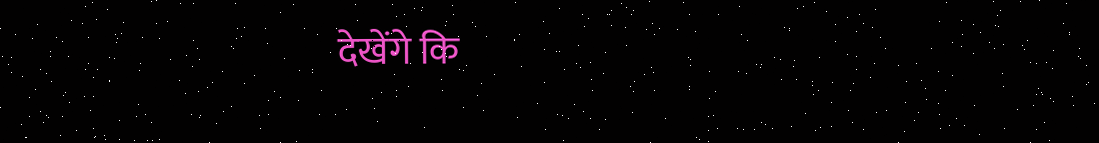देखेंगे कि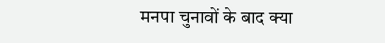मनपा चुनावों के बाद क्या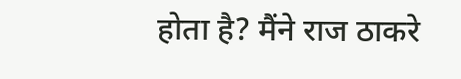होता है? मैंने राज ठाकरे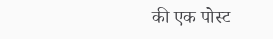की एक पोस्ट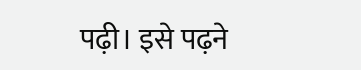पढ़ी। इसे पढ़ने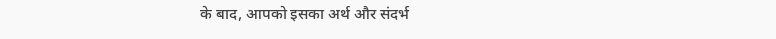के बाद, आपको इसका अर्थ और संदर्भ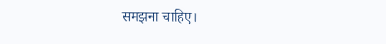समझना चाहिए।